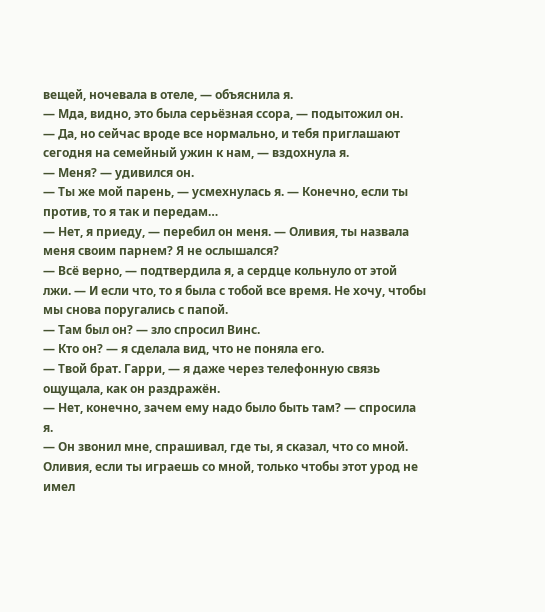вещей, ночевала в отеле, — объяснила я.
— Мда, видно, это была серьёзная ссора, — подытожил он.
— Да, но сейчас вроде все нормально, и тебя приглашают
сегодня на семейный ужин к нам, — вздохнула я.
— Меня? — удивился он.
— Ты же мой парень, — усмехнулась я. — Конечно, если ты
против, то я так и передам…
— Нет, я приеду, — перебил он меня. — Оливия, ты назвала
меня своим парнем? Я не ослышался?
— Всё верно, — подтвердила я, а сердце кольнуло от этой
лжи. — И если что, то я была с тобой все время. Не хочу, чтобы
мы снова поругались с папой.
— Там был он? — зло спросил Винс.
— Кто он? — я сделала вид, что не поняла его.
— Твой брат. Гарри, — я даже через телефонную связь
ощущала, как он раздражён.
— Нет, конечно, зачем ему надо было быть там? — спросила
я.
— Он звонил мне, спрашивал, где ты, я сказал, что со мной.
Оливия, если ты играешь со мной, только чтобы этот урод не
имел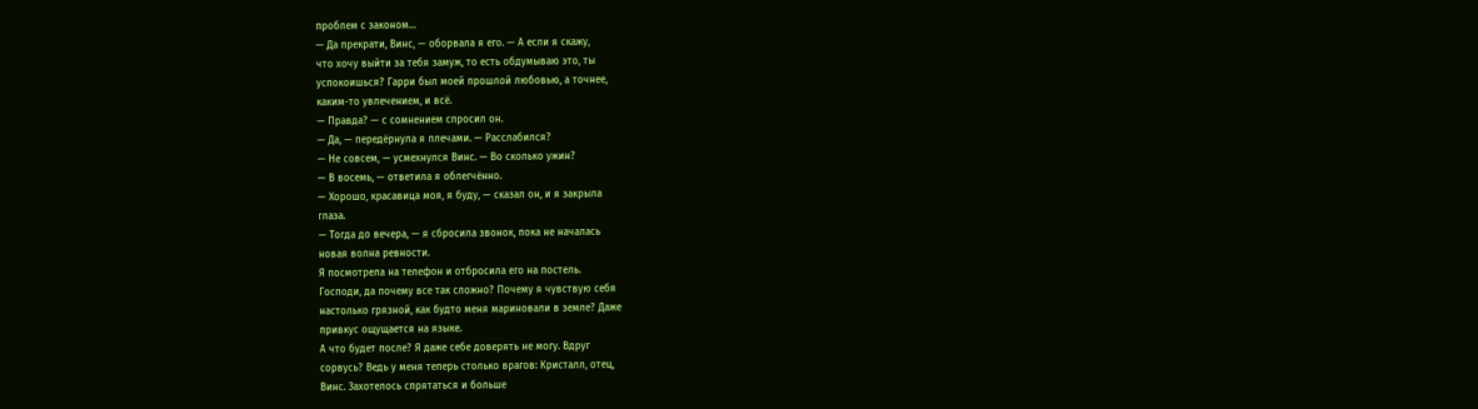проблем с законом…
— Да прекрати, Винс, — оборвала я его. — А если я скажу,
что хочу выйти за тебя замуж, то есть обдумываю это, ты
успокоишься? Гарри был моей прошлой любовью, а точнее,
каким-то увлечением, и всё.
— Правда? — с сомнением спросил он.
— Да, — передёрнула я плечами. — Расслабился?
— Не совсем, — усмехнулся Винс. — Во сколько ужин?
— В восемь, — ответила я облегчённо.
— Хорошо, красавица моя, я буду, — сказал он, и я закрыла
глаза.
— Тогда до вечера, — я сбросила звонок, пока не началась
новая волна ревности.
Я посмотрела на телефон и отбросила его на постель.
Господи, да почему все так сложно? Почему я чувствую себя
настолько грязной, как будто меня мариновали в земле? Даже
привкус ощущается на языке.
А что будет после? Я даже себе доверять не могу. Вдруг
сорвусь? Ведь у меня теперь столько врагов: Кристалл, отец,
Винс. Захотелось спрятаться и больше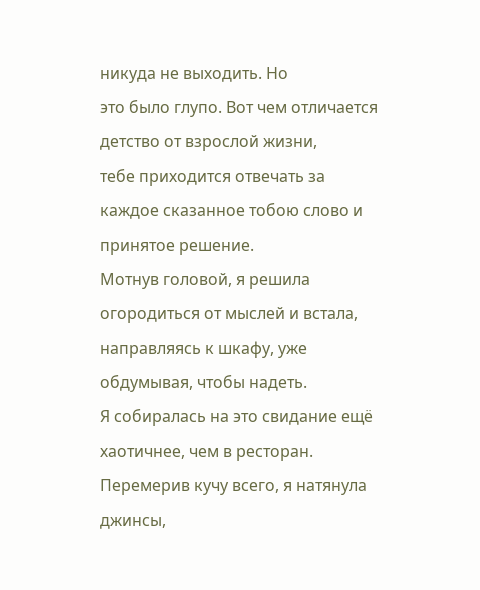никуда не выходить. Но
это было глупо. Вот чем отличается детство от взрослой жизни,
тебе приходится отвечать за каждое сказанное тобою слово и
принятое решение.
Мотнув головой, я решила огородиться от мыслей и встала,
направляясь к шкафу, уже обдумывая, чтобы надеть.
Я собиралась на это свидание ещё хаотичнее, чем в ресторан.
Перемерив кучу всего, я натянула джинсы,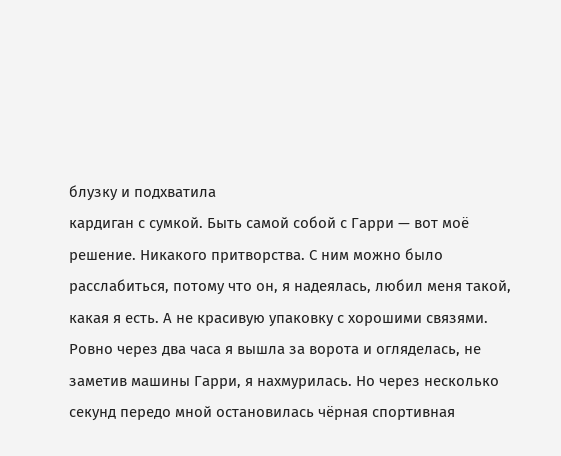блузку и подхватила
кардиган с сумкой. Быть самой собой с Гарри — вот моё
решение. Никакого притворства. С ним можно было
расслабиться, потому что он, я надеялась, любил меня такой,
какая я есть. А не красивую упаковку с хорошими связями.
Ровно через два часа я вышла за ворота и огляделась, не
заметив машины Гарри, я нахмурилась. Но через несколько
секунд передо мной остановилась чёрная спортивная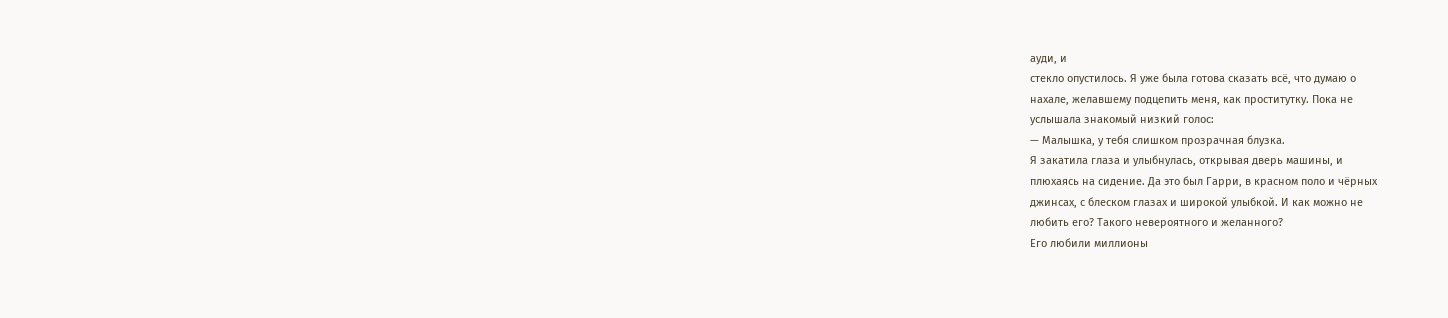ауди, и
стекло опустилось. Я уже была готова сказать всё, что думаю о
нахале, желавшему подцепить меня, как проститутку. Пока не
услышала знакомый низкий голос:
— Малышка, у тебя слишком прозрачная блузка.
Я закатила глаза и улыбнулась, открывая дверь машины, и
плюхаясь на сидение. Да это был Гарри, в красном поло и чёрных
джинсах, с блеском глазах и широкой улыбкой. И как можно не
любить его? Такого невероятного и желанного?
Его любили миллионы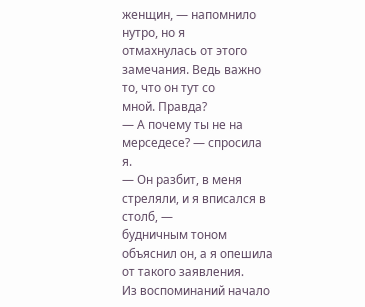женщин, — напомнило нутро, но я
отмахнулась от этого замечания. Ведь важно то, что он тут со
мной. Правда?
— А почему ты не на мерседесе? — спросила я.
— Он разбит, в меня стреляли, и я вписался в столб, —
будничным тоном объяснил он, а я опешила от такого заявления.
Из воспоминаний начало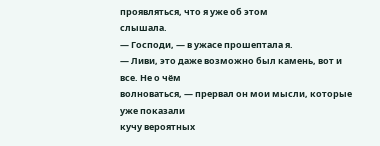проявляться, что я уже об этом
слышала.
— Господи, — в ужасе прошептала я.
— Ливи, это даже возможно был камень, вот и все. Не о чём
волноваться, — прервал он мои мысли, которые уже показали
кучу вероятных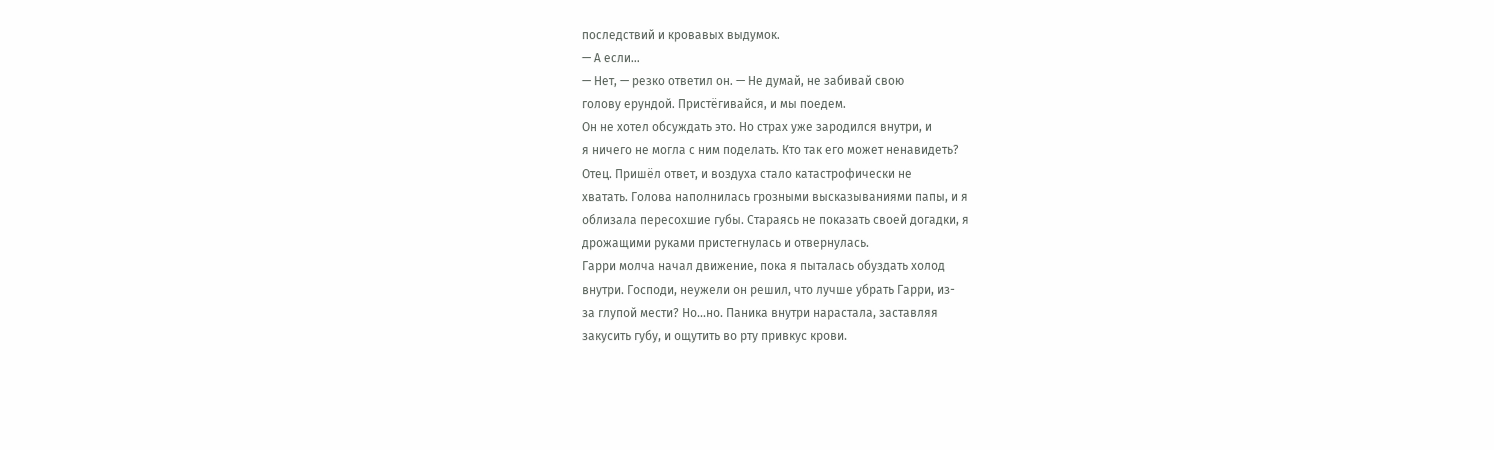последствий и кровавых выдумок.
— А если…
— Нет, — резко ответил он. — Не думай, не забивай свою
голову ерундой. Пристёгивайся, и мы поедем.
Он не хотел обсуждать это. Но страх уже зародился внутри, и
я ничего не могла с ним поделать. Кто так его может ненавидеть?
Отец. Пришёл ответ, и воздуха стало катастрофически не
хватать. Голова наполнилась грозными высказываниями папы, и я
облизала пересохшие губы. Стараясь не показать своей догадки, я
дрожащими руками пристегнулась и отвернулась.
Гарри молча начал движение, пока я пыталась обуздать холод
внутри. Господи, неужели он решил, что лучше убрать Гарри, из-
за глупой мести? Но…но. Паника внутри нарастала, заставляя
закусить губу, и ощутить во рту привкус крови.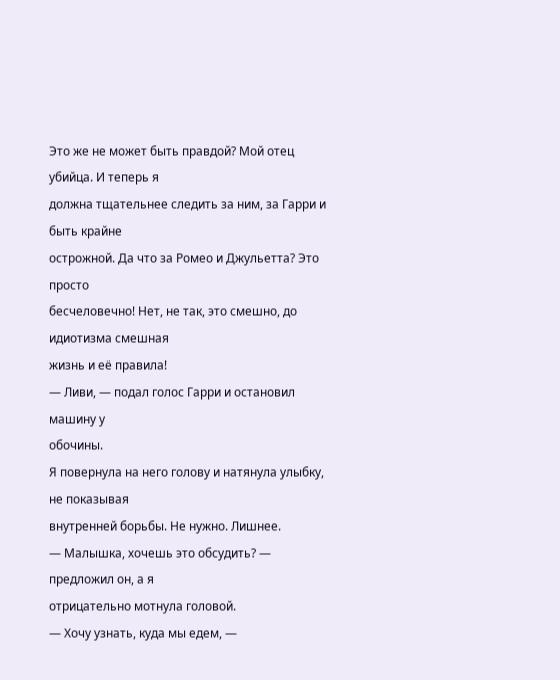Это же не может быть правдой? Мой отец убийца. И теперь я
должна тщательнее следить за ним, за Гарри и быть крайне
острожной. Да что за Ромео и Джульетта? Это просто
бесчеловечно! Нет, не так, это смешно, до идиотизма смешная
жизнь и её правила!
— Ливи, — подал голос Гарри и остановил машину у
обочины.
Я повернула на него голову и натянула улыбку, не показывая
внутренней борьбы. Не нужно. Лишнее.
— Малышка, хочешь это обсудить? — предложил он, а я
отрицательно мотнула головой.
— Хочу узнать, куда мы едем, —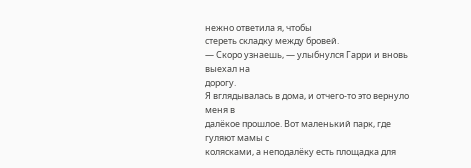нежно ответила я, чтобы
стереть складку между бровей.
— Скоро узнаешь, — улыбнулся Гарри и вновь выехал на
дорогу.
Я вглядывалась в дома, и отчего-то это вернуло меня в
далёкое прошлое. Вот маленький парк, где гуляют мамы с
колясками, а неподалёку есть площадка для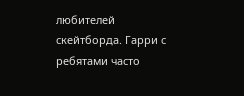любителей
скейтборда. Гарри с ребятами часто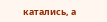катались, а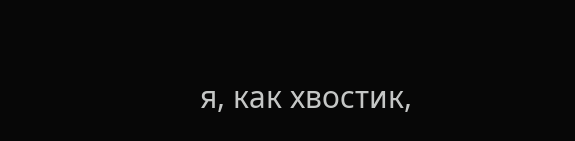я, как хвостик,